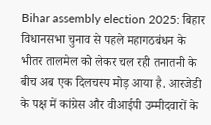Bihar assembly election 2025: बिहार विधानसभा चुनाव से पहले महागठबंधन के भीतर तालमेल को लेकर चल रही तनातनी के बीच अब एक दिलचस्प मोड़ आया है. आरजेडी के पक्ष में कांग्रेस और वीआईपी उम्मीदवारों के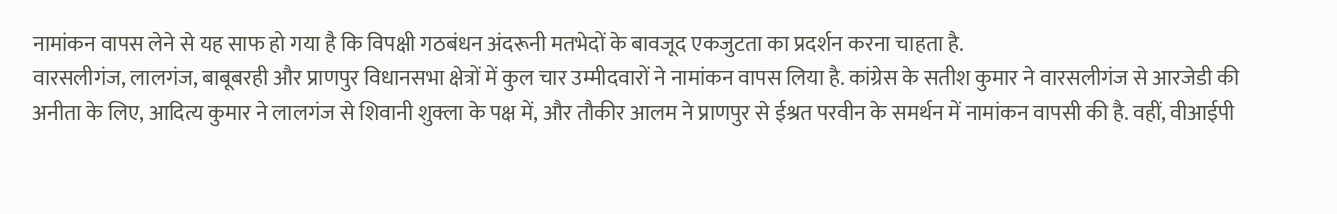नामांकन वापस लेने से यह साफ हो गया है कि विपक्षी गठबंधन अंदरूनी मतभेदों के बावजूद एकजुटता का प्रदर्शन करना चाहता है.
वारसलीगंज, लालगंज, बाबूबरही और प्राणपुर विधानसभा क्षेत्रों में कुल चार उम्मीदवारों ने नामांकन वापस लिया है. कांग्रेस के सतीश कुमार ने वारसलीगंज से आरजेडी की अनीता के लिए, आदित्य कुमार ने लालगंज से शिवानी शुक्ला के पक्ष में, और तौकीर आलम ने प्राणपुर से ईश्रत परवीन के समर्थन में नामांकन वापसी की है. वहीं, वीआईपी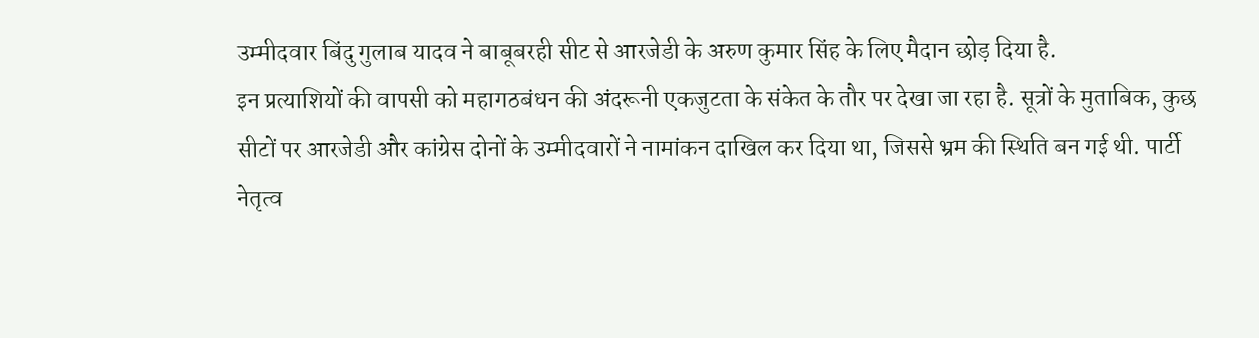उम्मीदवार बिंदु गुलाब यादव ने बाबूबरही सीट से आरजेडी के अरुण कुमार सिंह के लिए मैदान छोड़ दिया है.
इन प्रत्याशियों की वापसी को महागठबंधन की अंदरूनी एकजुटता के संकेत के तौर पर देखा जा रहा है. सूत्रों के मुताबिक, कुछ सीटों पर आरजेडी और कांग्रेस दोनों के उम्मीदवारों ने नामांकन दाखिल कर दिया था, जिससे भ्रम की स्थिति बन गई थी. पार्टी नेतृत्व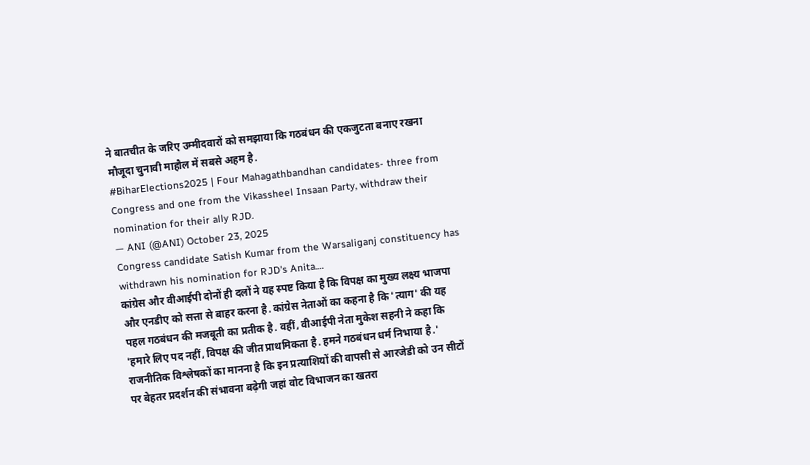ने बातचीत के जरिए उम्मीदवारों को समझाया कि गठबंधन की एकजुटता बनाए रखना मौजूदा चुनावी माहौल में सबसे अहम है.
#BiharElections2025 | Four Mahagathbandhan candidates- three from Congress and one from the Vikassheel Insaan Party, withdraw their nomination for their ally RJD.
— ANI (@ANI) October 23, 2025
Congress candidate Satish Kumar from the Warsaliganj constituency has withdrawn his nomination for RJD's Anita.…
कांग्रेस और वीआईपी दोनों ही दलों ने यह स्पष्ट किया है कि विपक्ष का मुख्य लक्ष्य भाजपा और एनडीए को सत्ता से बाहर करना है. कांग्रेस नेताओं का कहना है कि 'त्याग' की यह पहल गठबंधन की मजबूती का प्रतीक है. वहीं, वीआईपी नेता मुकेश सहनी ने कहा कि 'हमारे लिए पद नहीं, विपक्ष की जीत प्राथमिकता है. हमने गठबंधन धर्म निभाया है.'
राजनीतिक विश्लेषकों का मानना है कि इन प्रत्याशियों की वापसी से आरजेडी को उन सीटों पर बेहतर प्रदर्शन की संभावना बढ़ेगी जहां वोट विभाजन का खतरा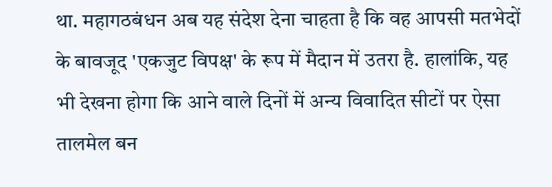था. महागठबंधन अब यह संदेश देना चाहता है कि वह आपसी मतभेदों के बावजूद 'एकजुट विपक्ष' के रूप में मैदान में उतरा है. हालांकि, यह भी देखना होगा कि आने वाले दिनों में अन्य विवादित सीटों पर ऐसा तालमेल बन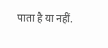पाता है या नहीं.